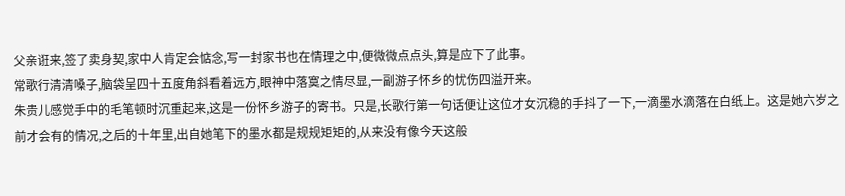父亲诳来,签了卖身契,家中人肯定会惦念,写一封家书也在情理之中,便微微点点头,算是应下了此事。
常歌行清清嗓子,脑袋呈四十五度角斜看着远方,眼神中落寞之情尽显,一副游子怀乡的忧伤四溢开来。
朱贵儿感觉手中的毛笔顿时沉重起来,这是一份怀乡游子的寄书。只是,长歌行第一句话便让这位才女沉稳的手抖了一下,一滴墨水滴落在白纸上。这是她六岁之前才会有的情况,之后的十年里,出自她笔下的墨水都是规规矩矩的,从来没有像今天这般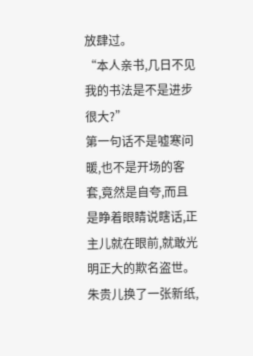放肆过。
“本人亲书,几日不见我的书法是不是进步很大?”
第一句话不是嘘寒问暖,也不是开场的客套,竟然是自夸,而且是睁着眼睛说瞎话,正主儿就在眼前,就敢光明正大的欺名盗世。
朱贵儿换了一张新纸,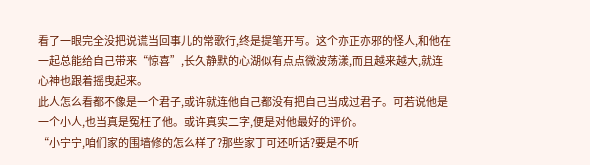看了一眼完全没把说谎当回事儿的常歌行,终是提笔开写。这个亦正亦邪的怪人,和他在一起总能给自己带来“惊喜”,长久静默的心湖似有点点微波荡漾,而且越来越大,就连心神也跟着摇曳起来。
此人怎么看都不像是一个君子,或许就连他自己都没有把自己当成过君子。可若说他是一个小人,也当真是冤枉了他。或许真实二字,便是对他最好的评价。
“小宁宁,咱们家的围墙修的怎么样了?那些家丁可还听话?要是不听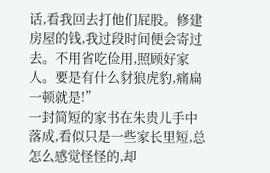话,看我回去打他们屁股。修建房屋的钱,我过段时间便会寄过去。不用省吃俭用,照顾好家人。要是有什么豺狼虎豹,痛扁一顿就是!”
一封简短的家书在朱贵儿手中落成,看似只是一些家长里短,总怎么感觉怪怪的,却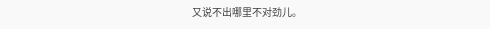又说不出哪里不对劲儿。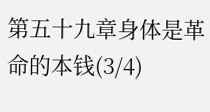第五十九章身体是革命的本钱(3/4)